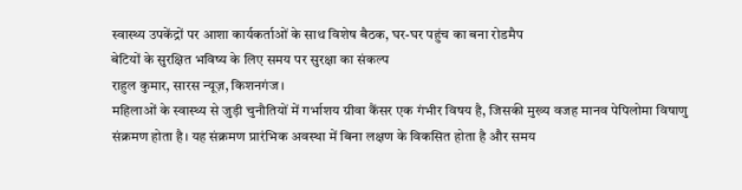स्वास्थ्य उपकेंद्रों पर आशा कार्यकर्ताओं के साथ विशेष बैठक, घर-घर पहुंच का बना रोडमैप
बेटियों के सुरक्षित भविष्य के लिए समय पर सुरक्षा का संकल्प
राहुल कुमार, सारस न्यूज़, किशनगंज।
महिलाओं के स्वास्थ्य से जुड़ी चुनौतियों में गर्भाशय ग्रीवा कैंसर एक गंभीर विषय है, जिसकी मुख्य वजह मानव पेपिलोमा विषाणु संक्रमण होता है। यह संक्रमण प्रारंभिक अवस्था में बिना लक्षण के विकसित होता है और समय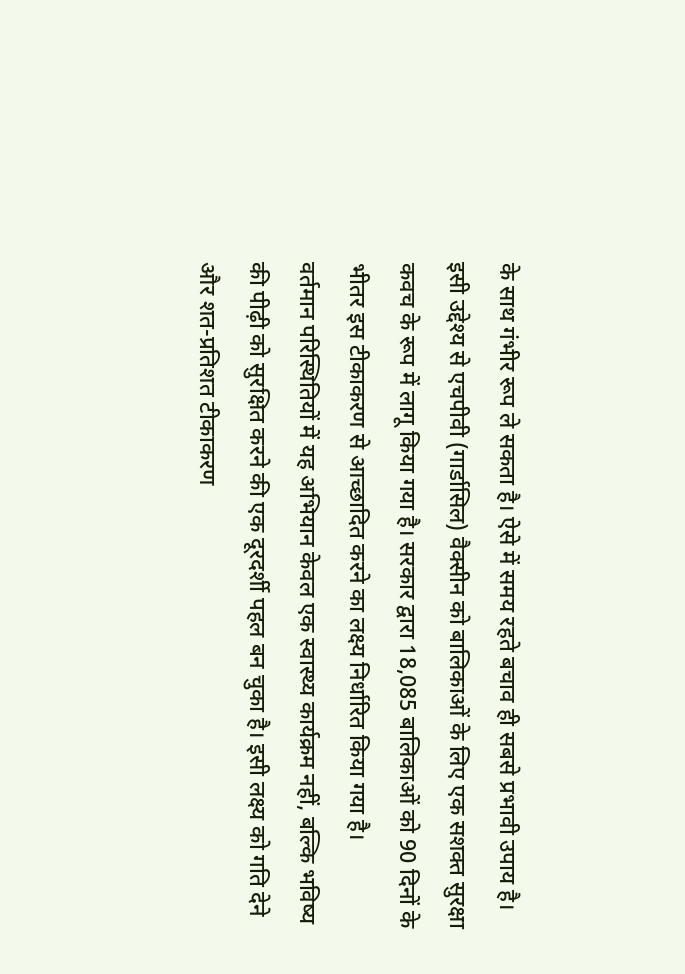के साथ गंभीर रूप ले सकता है। ऐसे में समय रहते बचाव ही सबसे प्रभावी उपाय है।
इसी उद्देश्य से एचपीवी (गार्डासिल) वैक्सीन को बालिकाओं के लिए एक सशक्त सुरक्षा कवच के रूप में लागू किया गया है। सरकार द्वारा 18,085 बालिकाओं को 90 दिनों के भीतर इस टीकाकरण से आच्छादित करने का लक्ष्य निर्धारित किया गया है।
वर्तमान परिस्थितियों में यह अभियान केवल एक स्वास्थ्य कार्यक्रम नहीं, बल्कि भविष्य की पीढ़ी को सुरक्षित करने की एक दूरदर्शी पहल बन चुका है। इसी लक्ष्य को गति देने और शत-प्रतिशत टीकाकरण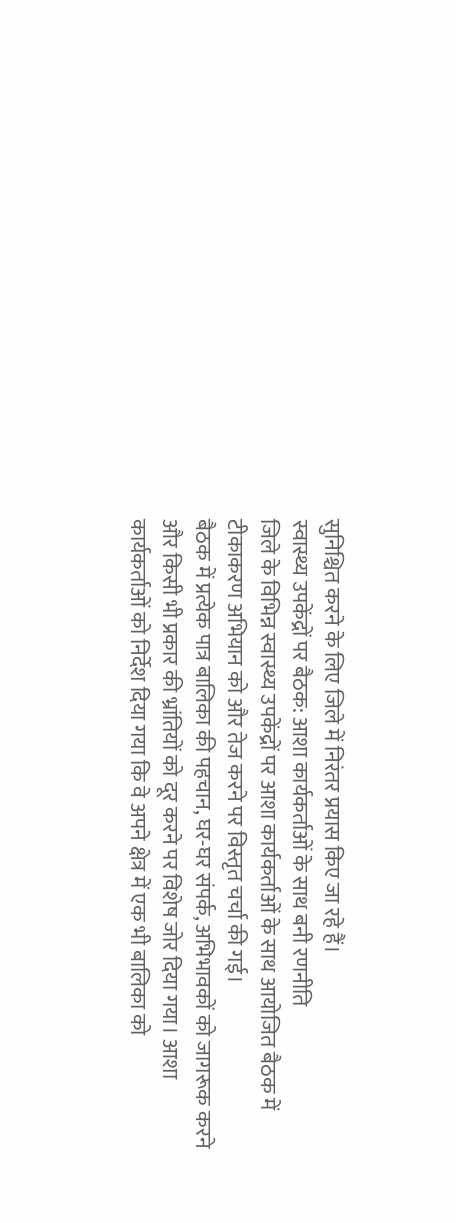सुनिश्चित करने के लिए जिले में निरंतर प्रयास किए जा रहे हैं।
स्वास्थ्य उपकेंद्रों पर बैठक: आशा कार्यकर्ताओं के साथ बनी रणनीति
जिले के विभिन्न स्वास्थ्य उपकेंद्रों पर आशा कार्यकर्ताओं के साथ आयोजित बैठक में टीकाकरण अभियान को और तेज करने पर विस्तृत चर्चा की गई।
बैठक में प्रत्येक पात्र बालिका की पहचान, घर-घर संपर्क, अभिभावकों को जागरूक करने और किसी भी प्रकार की भ्रांतियों को दूर करने पर विशेष जोर दिया गया। आशा कार्यकर्ताओं को निर्देश दिया गया कि वे अपने क्षेत्र में एक भी बालिका को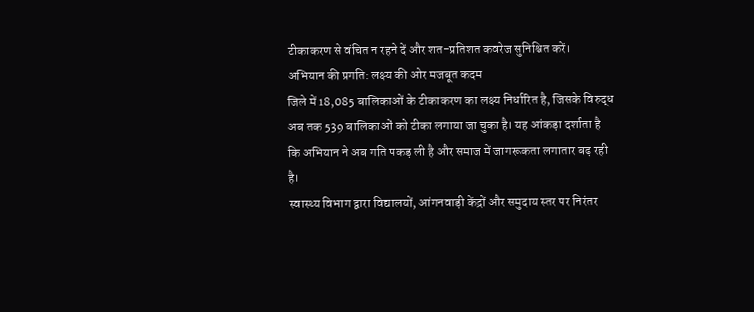टीकाकरण से वंचित न रहने दें और शत-प्रतिशत कवरेज सुनिश्चित करें।
अभियान की प्रगति: लक्ष्य की ओर मजबूत कदम
जिले में 18,085 बालिकाओं के टीकाकरण का लक्ष्य निर्धारित है, जिसके विरुद्ध अब तक 539 बालिकाओं को टीका लगाया जा चुका है। यह आंकड़ा दर्शाता है कि अभियान ने अब गति पकड़ ली है और समाज में जागरूकता लगातार बढ़ रही है।
स्वास्थ्य विभाग द्वारा विद्यालयों, आंगनवाड़ी केंद्रों और समुदाय स्तर पर निरंतर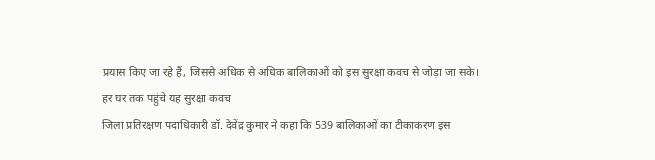प्रयास किए जा रहे हैं, जिससे अधिक से अधिक बालिकाओं को इस सुरक्षा कवच से जोड़ा जा सके।
हर घर तक पहुंचे यह सुरक्षा कवच
जिला प्रतिरक्षण पदाधिकारी डॉ. देवेंद्र कुमार ने कहा कि 539 बालिकाओं का टीकाकरण इस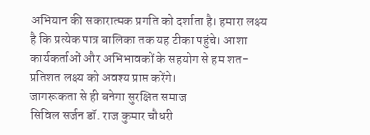अभियान की सकारात्मक प्रगति को दर्शाता है। हमारा लक्ष्य है कि प्रत्येक पात्र बालिका तक यह टीका पहुंचे। आशा कार्यकर्ताओं और अभिभावकों के सहयोग से हम शत-प्रतिशत लक्ष्य को अवश्य प्राप्त करेंगे।
जागरूकता से ही बनेगा सुरक्षित समाज
सिविल सर्जन डॉ. राज कुमार चौधरी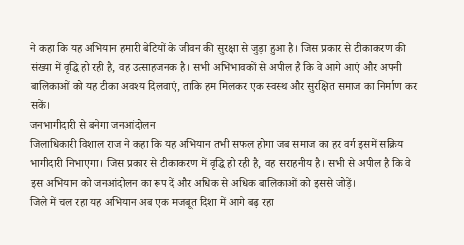ने कहा कि यह अभियान हमारी बेटियों के जीवन की सुरक्षा से जुड़ा हुआ है। जिस प्रकार से टीकाकरण की संख्या में वृद्धि हो रही है, वह उत्साहजनक है। सभी अभिभावकों से अपील है कि वे आगे आएं और अपनी बालिकाओं को यह टीका अवश्य दिलवाएं, ताकि हम मिलकर एक स्वस्थ और सुरक्षित समाज का निर्माण कर सकें।
जनभागीदारी से बनेगा जनआंदोलन
जिलाधिकारी विशाल राज ने कहा कि यह अभियान तभी सफल होगा जब समाज का हर वर्ग इसमें सक्रिय भागीदारी निभाएगा। जिस प्रकार से टीकाकरण में वृद्धि हो रही है, वह सराहनीय है। सभी से अपील है कि वे इस अभियान को जनआंदोलन का रूप दें और अधिक से अधिक बालिकाओं को इससे जोड़ें।
जिले में चल रहा यह अभियान अब एक मजबूत दिशा में आगे बढ़ रहा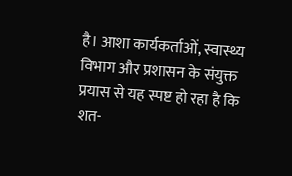है। आशा कार्यकर्ताओं, स्वास्थ्य विभाग और प्रशासन के संयुक्त प्रयास से यह स्पष्ट हो रहा है कि शत-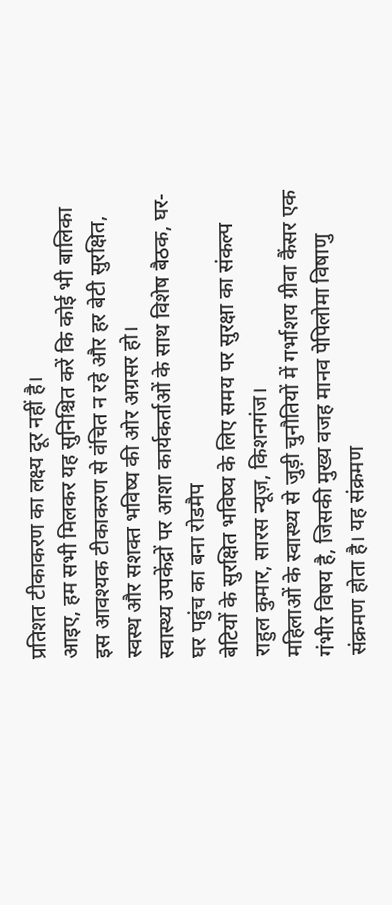प्रतिशत टीकाकरण का लक्ष्य दूर नहीं है।
आइए, हम सभी मिलकर यह सुनिश्चित करें कि कोई भी बालिका इस आवश्यक टीकाकरण से वंचित न रहे और हर बेटी सुरक्षित, स्वस्थ और सशक्त भविष्य की ओर अग्रसर हो।
स्वास्थ्य उपकेंद्रों पर आशा कार्यकर्ताओं के साथ विशेष बैठक, घर-घर पहुंच का बना रोडमैप
बेटियों के सुरक्षित भविष्य के लिए समय पर सुरक्षा का संकल्प
राहुल कुमार, सारस न्यूज़, किशनगंज।
महिलाओं के स्वास्थ्य से जुड़ी चुनौतियों में गर्भाशय ग्रीवा कैंसर एक गंभीर विषय है, जिसकी मुख्य वजह मानव पेपिलोमा विषाणु संक्रमण होता है। यह संक्रमण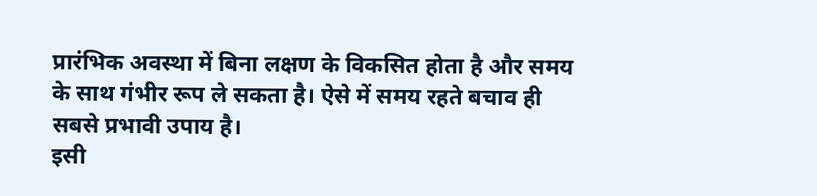प्रारंभिक अवस्था में बिना लक्षण के विकसित होता है और समय के साथ गंभीर रूप ले सकता है। ऐसे में समय रहते बचाव ही सबसे प्रभावी उपाय है।
इसी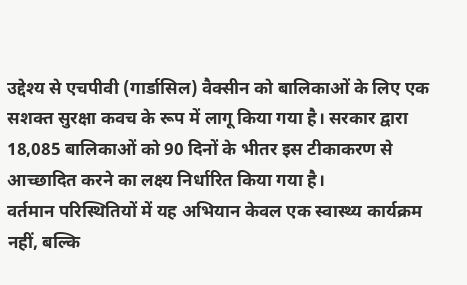उद्देश्य से एचपीवी (गार्डासिल) वैक्सीन को बालिकाओं के लिए एक सशक्त सुरक्षा कवच के रूप में लागू किया गया है। सरकार द्वारा 18,085 बालिकाओं को 90 दिनों के भीतर इस टीकाकरण से आच्छादित करने का लक्ष्य निर्धारित किया गया है।
वर्तमान परिस्थितियों में यह अभियान केवल एक स्वास्थ्य कार्यक्रम नहीं, बल्कि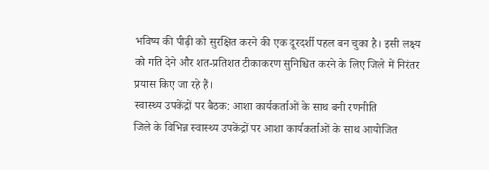भविष्य की पीढ़ी को सुरक्षित करने की एक दूरदर्शी पहल बन चुका है। इसी लक्ष्य को गति देने और शत-प्रतिशत टीकाकरण सुनिश्चित करने के लिए जिले में निरंतर प्रयास किए जा रहे हैं।
स्वास्थ्य उपकेंद्रों पर बैठक: आशा कार्यकर्ताओं के साथ बनी रणनीति
जिले के विभिन्न स्वास्थ्य उपकेंद्रों पर आशा कार्यकर्ताओं के साथ आयोजित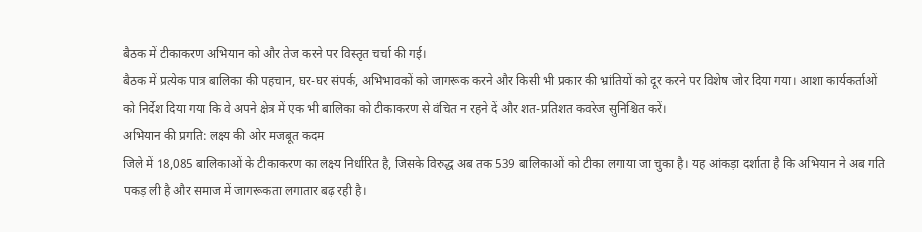बैठक में टीकाकरण अभियान को और तेज करने पर विस्तृत चर्चा की गई।
बैठक में प्रत्येक पात्र बालिका की पहचान, घर-घर संपर्क, अभिभावकों को जागरूक करने और किसी भी प्रकार की भ्रांतियों को दूर करने पर विशेष जोर दिया गया। आशा कार्यकर्ताओं को निर्देश दिया गया कि वे अपने क्षेत्र में एक भी बालिका को टीकाकरण से वंचित न रहने दें और शत-प्रतिशत कवरेज सुनिश्चित करें।
अभियान की प्रगति: लक्ष्य की ओर मजबूत कदम
जिले में 18,085 बालिकाओं के टीकाकरण का लक्ष्य निर्धारित है, जिसके विरुद्ध अब तक 539 बालिकाओं को टीका लगाया जा चुका है। यह आंकड़ा दर्शाता है कि अभियान ने अब गति पकड़ ली है और समाज में जागरूकता लगातार बढ़ रही है।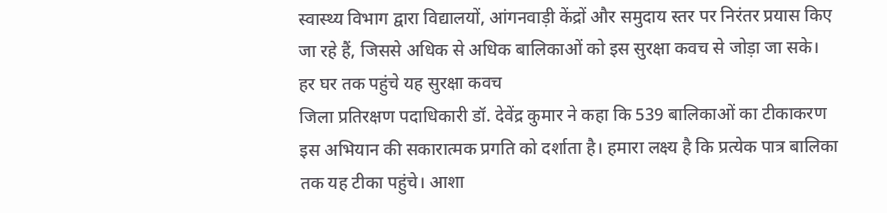स्वास्थ्य विभाग द्वारा विद्यालयों, आंगनवाड़ी केंद्रों और समुदाय स्तर पर निरंतर प्रयास किए जा रहे हैं, जिससे अधिक से अधिक बालिकाओं को इस सुरक्षा कवच से जोड़ा जा सके।
हर घर तक पहुंचे यह सुरक्षा कवच
जिला प्रतिरक्षण पदाधिकारी डॉ. देवेंद्र कुमार ने कहा कि 539 बालिकाओं का टीकाकरण इस अभियान की सकारात्मक प्रगति को दर्शाता है। हमारा लक्ष्य है कि प्रत्येक पात्र बालिका तक यह टीका पहुंचे। आशा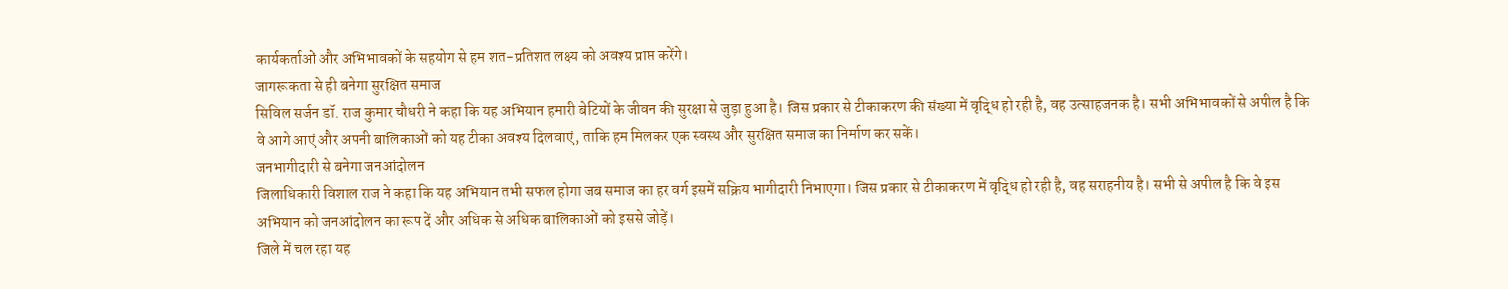कार्यकर्ताओं और अभिभावकों के सहयोग से हम शत-प्रतिशत लक्ष्य को अवश्य प्राप्त करेंगे।
जागरूकता से ही बनेगा सुरक्षित समाज
सिविल सर्जन डॉ. राज कुमार चौधरी ने कहा कि यह अभियान हमारी बेटियों के जीवन की सुरक्षा से जुड़ा हुआ है। जिस प्रकार से टीकाकरण की संख्या में वृद्धि हो रही है, वह उत्साहजनक है। सभी अभिभावकों से अपील है कि वे आगे आएं और अपनी बालिकाओं को यह टीका अवश्य दिलवाएं, ताकि हम मिलकर एक स्वस्थ और सुरक्षित समाज का निर्माण कर सकें।
जनभागीदारी से बनेगा जनआंदोलन
जिलाधिकारी विशाल राज ने कहा कि यह अभियान तभी सफल होगा जब समाज का हर वर्ग इसमें सक्रिय भागीदारी निभाएगा। जिस प्रकार से टीकाकरण में वृद्धि हो रही है, वह सराहनीय है। सभी से अपील है कि वे इस अभियान को जनआंदोलन का रूप दें और अधिक से अधिक बालिकाओं को इससे जोड़ें।
जिले में चल रहा यह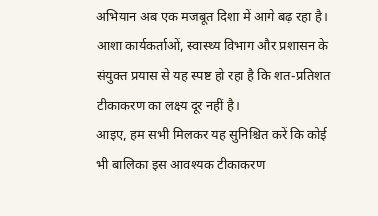अभियान अब एक मजबूत दिशा में आगे बढ़ रहा है। आशा कार्यकर्ताओं, स्वास्थ्य विभाग और प्रशासन के संयुक्त प्रयास से यह स्पष्ट हो रहा है कि शत-प्रतिशत टीकाकरण का लक्ष्य दूर नहीं है।
आइए, हम सभी मिलकर यह सुनिश्चित करें कि कोई भी बालिका इस आवश्यक टीकाकरण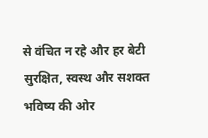से वंचित न रहे और हर बेटी सुरक्षित, स्वस्थ और सशक्त भविष्य की ओर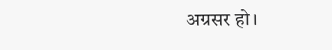अग्रसर हो।